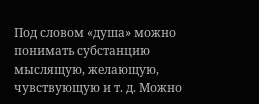Под словом «душа» можно понимать субстанцию мыслящую, желающую, чувствующую и т. д. Можно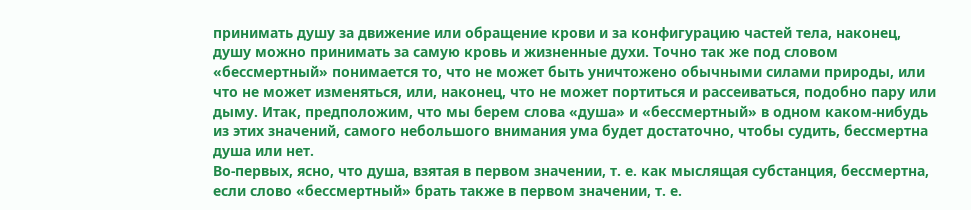принимать душу за движение или обращение крови и за конфигурацию частей тела, наконец, душу можно принимать за самую кровь и жизненные духи. Точно так же под словом «бессмертный» понимается то, что не может быть уничтожено обычными силами природы, или что не может изменяться, или, наконец, что не может портиться и рассеиваться, подобно пару или дыму. Итак, предположим, что мы берем слова «душа» и «бессмертный» в одном каком-нибудь из этих значений, самого небольшого внимания ума будет достаточно, чтобы судить, бессмертна душа или нет.
Во-первых, ясно, что душа, взятая в первом значении, т. е. как мыслящая субстанция, бессмертна, если слово «бессмертный» брать также в первом значении, т. е.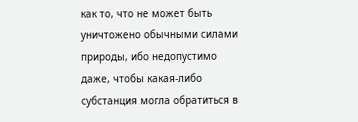как то, что не может быть уничтожено обычными силами природы, ибо недопустимо даже, чтобы какая-либо субстанция могла обратиться в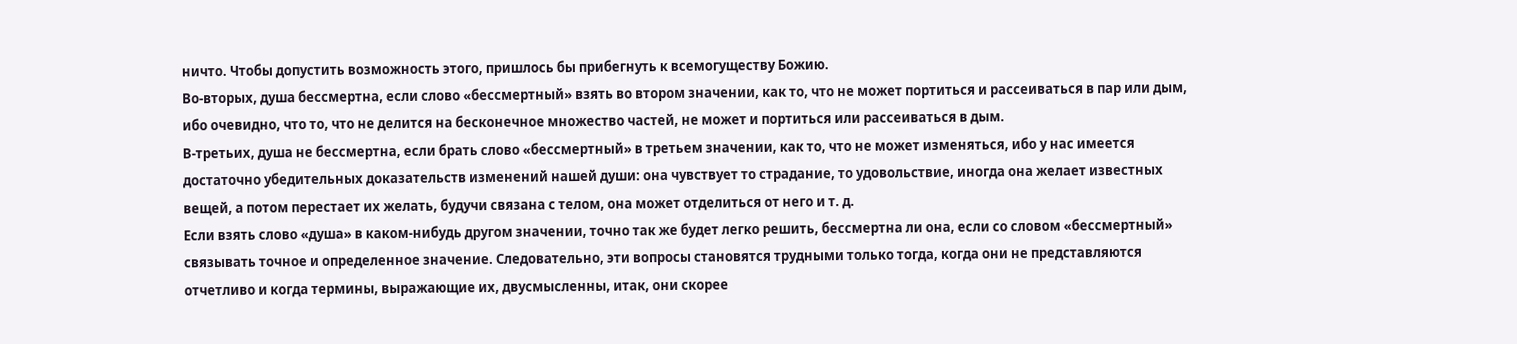ничто. Чтобы допустить возможность этого, пришлось бы прибегнуть к всемогуществу Божию.
Во-вторых, душа бессмертна, если слово «бессмертный» взять во втором значении, как то, что не может портиться и рассеиваться в пар или дым, ибо очевидно, что то, что не делится на бесконечное множество частей, не может и портиться или рассеиваться в дым.
В-третьих, душа не бессмертна, если брать слово «бессмертный» в третьем значении, как то, что не может изменяться, ибо у нас имеется достаточно убедительных доказательств изменений нашей души: она чувствует то страдание, то удовольствие, иногда она желает известных вещей, а потом перестает их желать, будучи связана с телом, она может отделиться от него и т. д.
Если взять слово «душа» в каком-нибудь другом значении, точно так же будет легко решить, бессмертна ли она, если со словом «бессмертный» связывать точное и определенное значение. Следовательно, эти вопросы становятся трудными только тогда, когда они не представляются отчетливо и когда термины, выражающие их, двусмысленны, итак, они скорее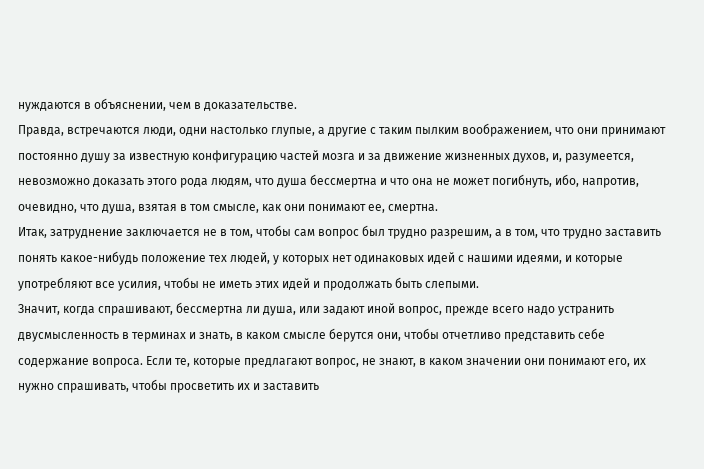нуждаются в объяснении, чем в доказательстве.
Правда, встречаются люди, одни настолько глупые, а другие с таким пылким воображением, что они принимают постоянно душу за известную конфигурацию частей мозга и за движение жизненных духов, и, разумеется, невозможно доказать этого рода людям, что душа бессмертна и что она не может погибнуть, ибо, напротив, очевидно, что душа, взятая в том смысле, как они понимают ее, смертна.
Итак, затруднение заключается не в том, чтобы сам вопрос был трудно разрешим, а в том, что трудно заставить понять какое-нибудь положение тех людей, у которых нет одинаковых идей с нашими идеями, и которые употребляют все усилия, чтобы не иметь этих идей и продолжать быть слепыми.
Значит, когда спрашивают, бессмертна ли душа, или задают иной вопрос, прежде всего надо устранить двусмысленность в терминах и знать, в каком смысле берутся они, чтобы отчетливо представить себе содержание вопроса. Если те, которые предлагают вопрос, не знают, в каком значении они понимают его, их нужно спрашивать, чтобы просветить их и заставить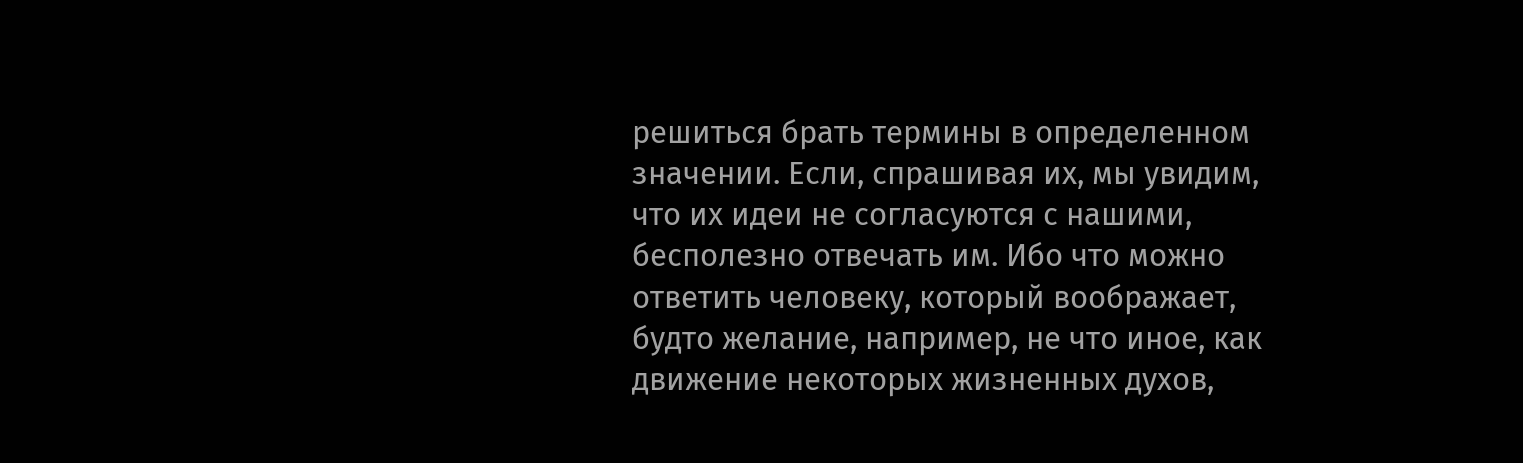решиться брать термины в определенном значении. Если, спрашивая их, мы увидим, что их идеи не согласуются с нашими, бесполезно отвечать им. Ибо что можно ответить человеку, который воображает, будто желание, например, не что иное, как движение некоторых жизненных духов,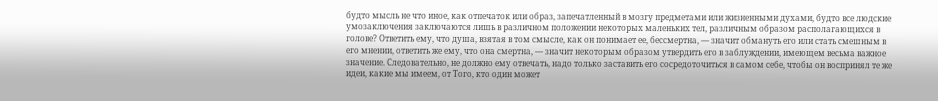будто мысль не что иное, как отпечаток или образ, запечатленный в мозгу предметами или жизненными духами, будто все людские умозаключения заключаются лишь в различном положении некоторых маленьких тел, различным образом располагающихся в голове? Ответить ему, что душа, взятая в том смысле, как он понимает ее, бессмертна, — значит обмануть его или стать смешным в его мнении, ответить же ему, что она смертна, — значит некоторым образом утвердить его в заблуждении, имеющем весьма важное значение. Следовательно, не должно ему отвечать, надо только заставить его сосредоточиться в самом себе, чтобы он воспринял те же идеи, какие мы имеем, от Того, кто один может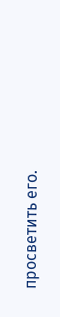просветить его.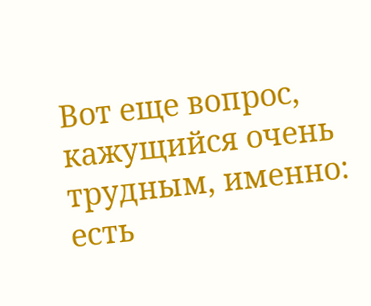Вот еще вопрос, кажущийся очень трудным, именно: есть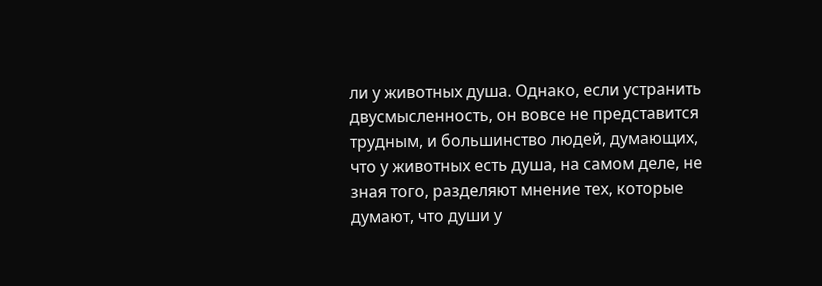ли у животных душа. Однако, если устранить двусмысленность, он вовсе не представится трудным, и большинство людей, думающих, что у животных есть душа, на самом деле, не зная того, разделяют мнение тех, которые думают, что души у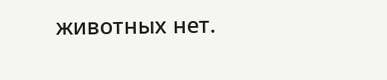животных нет.